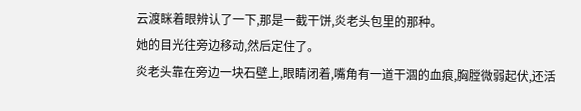云渡眯着眼辨认了一下,那是一截干饼,炎老头包里的那种。
她的目光往旁边移动,然后定住了。
炎老头靠在旁边一块石壁上,眼睛闭着,嘴角有一道干涸的血痕,胸膛微弱起伏,还活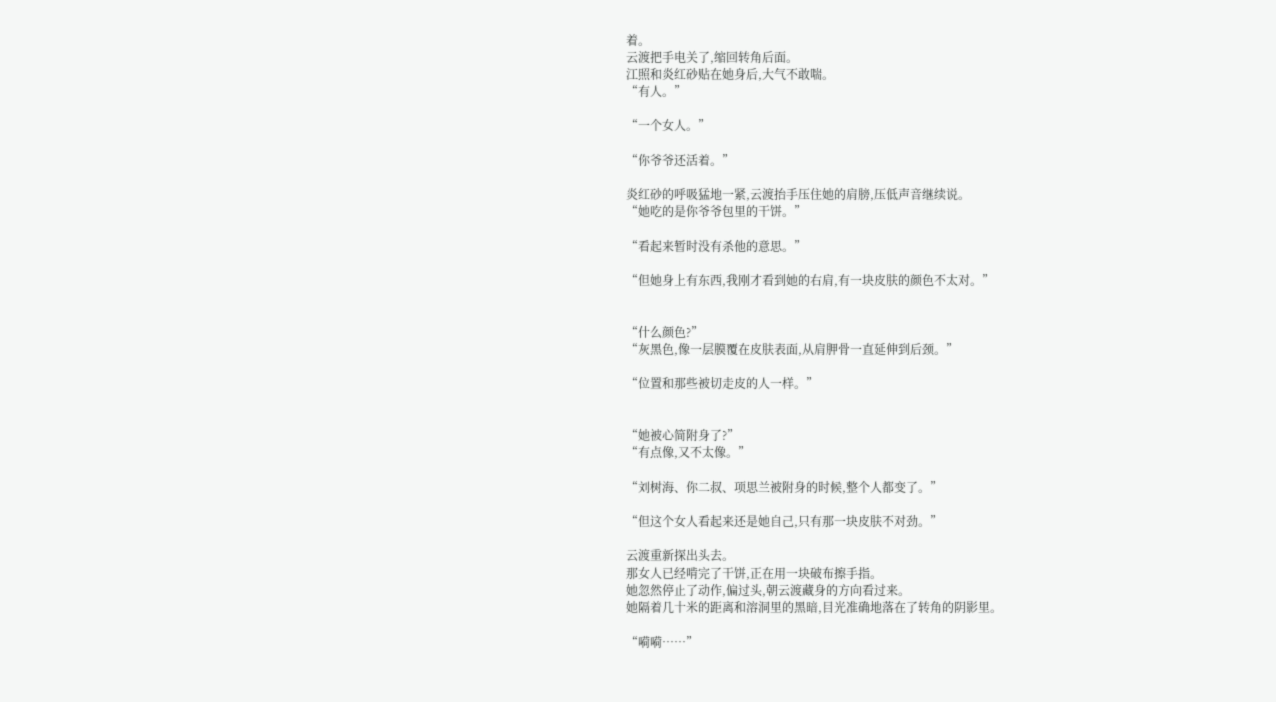着。
云渡把手电关了,缩回转角后面。
江照和炎红砂贴在她身后,大气不敢喘。
“有人。”

“一个女人。”

“你爷爷还活着。”

炎红砂的呼吸猛地一紧,云渡抬手压住她的肩膀,压低声音继续说。
“她吃的是你爷爷包里的干饼。”

“看起来暂时没有杀他的意思。”

“但她身上有东西,我刚才看到她的右肩,有一块皮肤的颜色不太对。”


“什么颜色?”
“灰黑色,像一层膜覆在皮肤表面,从肩胛骨一直延伸到后颈。”

“位置和那些被切走皮的人一样。”


“她被心简附身了?”
“有点像,又不太像。”

“刘树海、你二叔、项思兰被附身的时候,整个人都变了。”

“但这个女人看起来还是她自己,只有那一块皮肤不对劲。”

云渡重新探出头去。
那女人已经啃完了干饼,正在用一块破布擦手指。
她忽然停止了动作,偏过头,朝云渡藏身的方向看过来。
她隔着几十米的距离和溶洞里的黑暗,目光准确地落在了转角的阴影里。

“嗬嗬……”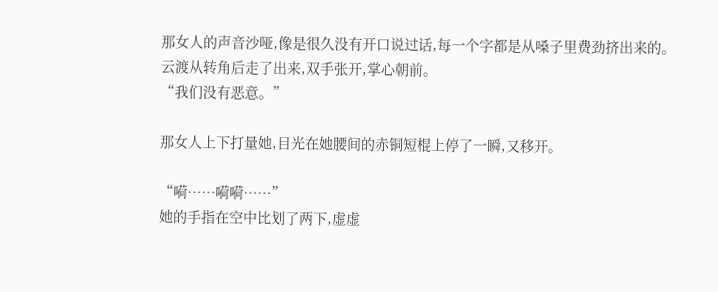那女人的声音沙哑,像是很久没有开口说过话,每一个字都是从嗓子里费劲挤出来的。
云渡从转角后走了出来,双手张开,掌心朝前。
“我们没有恶意。”

那女人上下打量她,目光在她腰间的赤铜短棍上停了一瞬,又移开。

“嗬……嗬嗬……”
她的手指在空中比划了两下,虚虚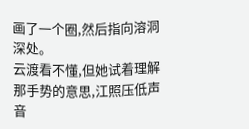画了一个圈,然后指向溶洞深处。
云渡看不懂,但她试着理解那手势的意思,江照压低声音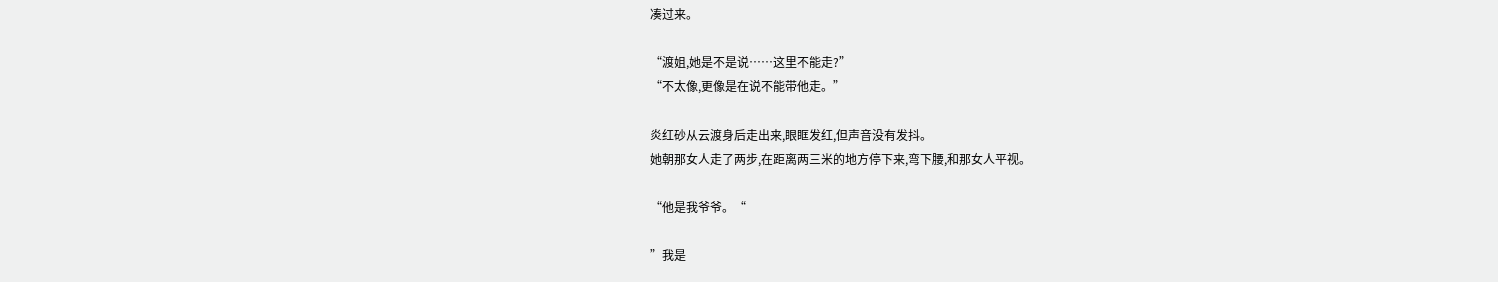凑过来。

“渡姐,她是不是说……这里不能走?”
“不太像,更像是在说不能带他走。”

炎红砂从云渡身后走出来,眼眶发红,但声音没有发抖。
她朝那女人走了两步,在距离两三米的地方停下来,弯下腰,和那女人平视。

“他是我爷爷。“

”我是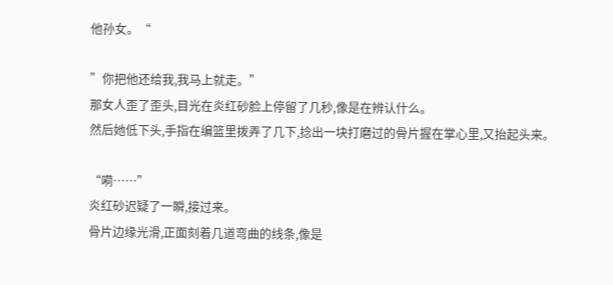他孙女。“

”你把他还给我,我马上就走。”
那女人歪了歪头,目光在炎红砂脸上停留了几秒,像是在辨认什么。
然后她低下头,手指在编篮里拨弄了几下,捻出一块打磨过的骨片握在掌心里,又抬起头来。

“嗬……”
炎红砂迟疑了一瞬,接过来。
骨片边缘光滑,正面刻着几道弯曲的线条,像是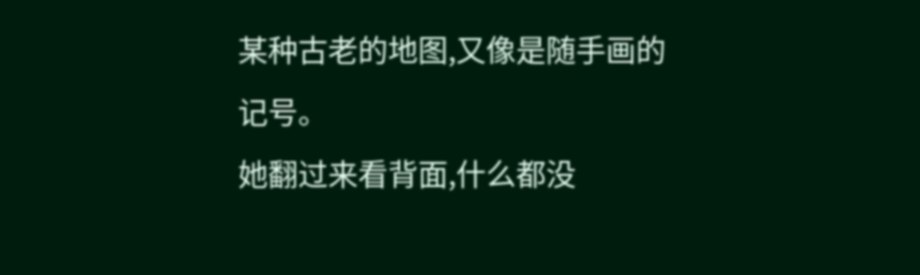某种古老的地图,又像是随手画的记号。
她翻过来看背面,什么都没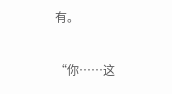有。

“你……这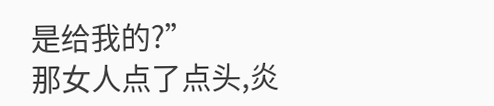是给我的?”
那女人点了点头,炎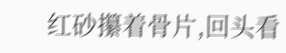红砂攥着骨片,回头看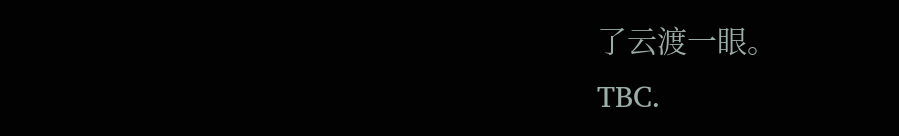了云渡一眼。
TBC.